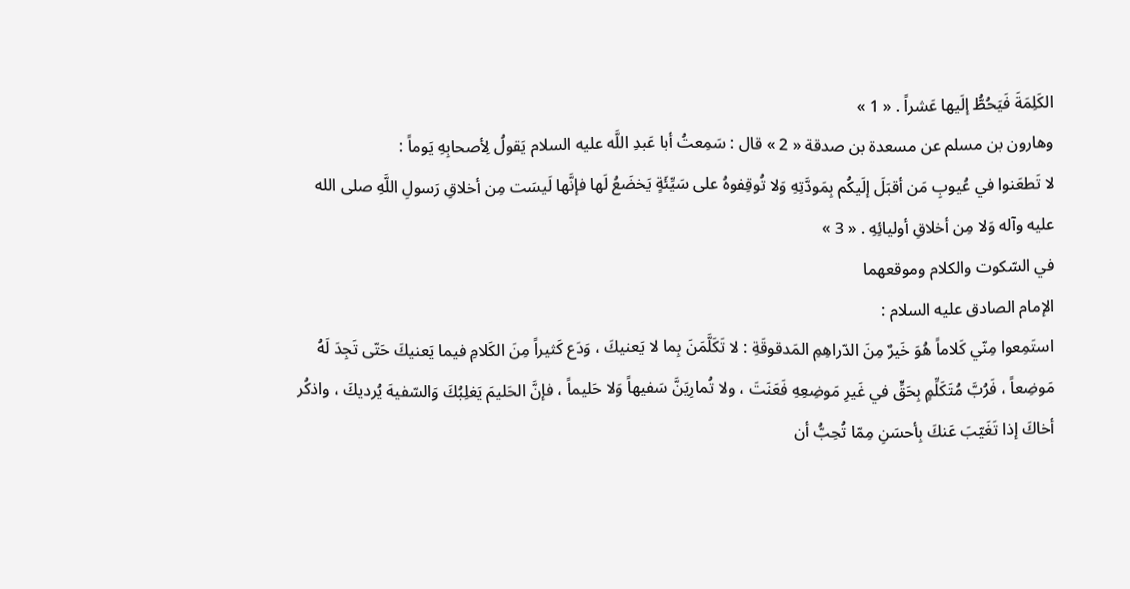الكَلِمَةَ فَيَحُطُّ إلَيها عَشراً . « 1 »
وهارون بن مسلم عن مسعدة بن صدقة « 2 » قال : سَمِعتُ أبا عَبدِ اللَّه عليه السلام يَقولُ لِأصحابِهِ يَوماً :
لا تَطعَنوا في عُيوبِ مَن أقبَلَ إلَيكُم بِمَودَّتِهِ وَلا تُوقِفوهُ على سَيِّئَةٍ يَخضَعُ لَها فإنَّها لَيسَت مِن أخلاقِ رَسولِ اللَّهِ صلى الله عليه وآله وَلا مِن أخلاقِ أوليائِهِ . « 3 »
في السّكوت والكلام وموقعهما
الإمام الصادق عليه السلام :
استَمِعوا مِنّي كَلاماً هُوَ خَيرٌ مِنَ الدّراهِمِ المَدقوقَةِ : لا تَكَلَّمَنَ بِما لا يَعنيكَ ، وَدَع كَثيراً مِنَ الكَلامِ فيما يَعنيكَ حَتّى تَجِدَ لَهُ مَوضِعاً ، فَرُبَّ مُتَكَلِّمٍ بِحَقٍّ في غَيرِ مَوضِعِهِ فَعَنَتَ ، ولا تُمارِيَنَّ سَفيهاً وَلا حَليماً ، فإنَّ الحَليمَ يَغلِبُكَ وَالسّفيهَ يُرديكَ ، واذكُر أخاكَ إذا تَغَيّبَ عَنكَ بِأحسَنِ مِمّا تُحِبُّ أن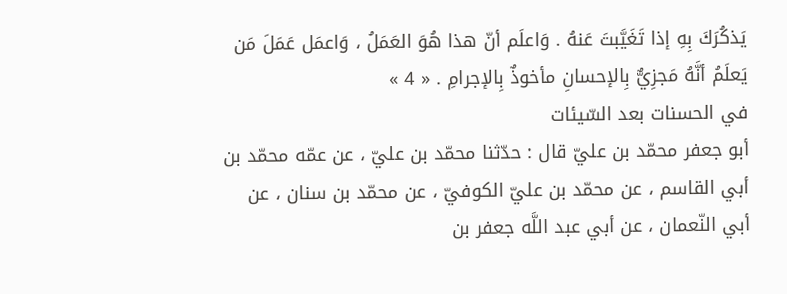يَذكُرَكَ بِهِ إذا تَغَيَّبتَ عَنهُ . وَاعلَم أنّ هذا هُوَ العَمَلُ ، وَاعمَل عَمَلَ مَن يَعلَمُ أنَّهُ مَجزِيٌّ بِالإحسانِ مأخوذٌ بِالإجرامِ . « 4 »
في الحسنات بعد السّيئات
أبو جعفر محمّد بن عليّ قال : حدّثنا محمّد بن عليّ ، عن عمّه محمّد بن أبي القاسم ، عن محمّد بن عليّ الكوفيّ ، عن محمّد بن سنان ، عن أبي النّعمان ، عن أبي عبد اللَّه جعفر بن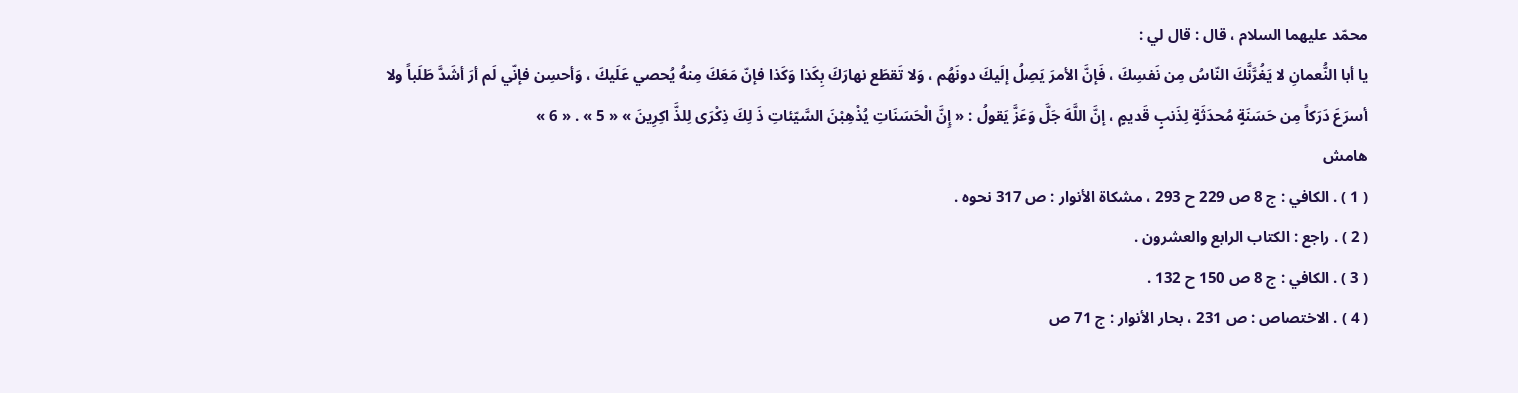محمّد عليهما السلام ، قال : قال لي :
يا أبا النُّعمانِ لا يَغُرَّنَّكَ النّاسُ مِن نَفسِكَ ، فَإنَّ الأمرَ يَصِلُ إلَيكَ دونَهُم ، وَلا تَقطَع نهارَكَ بِكَذا وَكَذا فإنّ مَعَكَ مِنهُ يُحصي عَلَيكَ ، وَأحسِن فإنّي لَم أرَ أشَدَّ طَلَباً ولا أسرَعَ دَرَكاً مِن حَسَنَةٍ مُحدَثَةٍ لِذَنبٍ قَديمٍ ، إنَّ اللَّهَ جَلَّ وَعَزَّ يَقولُ : « إِنَّ الْحَسَنَاتِ يُذْهِبْنَ السَّيّئاتِ ذَ لِكَ ذِكْرَى لِلذَّ اكِرِينَ » « 5 » . « 6 »
هامش
( 1 ) . الكافي : ج 8 ص 229 ح 293 ، مشكاة الأنوار : ص 317 نحوه .
( 2 ) . راجع : الكتاب الرابع والعشرون .
( 3 ) . الكافي : ج 8 ص 150 ح 132 .
( 4 ) . الاختصاص : ص 231 ، بحار الأنوار : ج 71 ص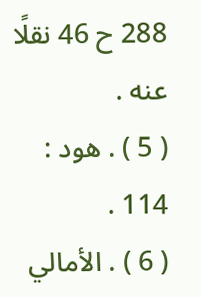288 ح 46 نقلًا عنه .
( 5 ) . هود : 114 .
( 6 ) . الأمالي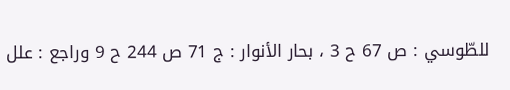للطّوسي : ص 67 ح 3 ، بحار الأنوار : ج 71 ص 244 ح 9 وراجع : علل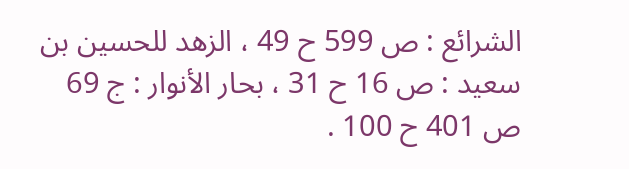الشرائع : ص 599 ح 49 ، الزهد للحسين بن سعيد : ص 16 ح 31 ، بحار الأنوار : ج 69 ص 401 ح 100 .